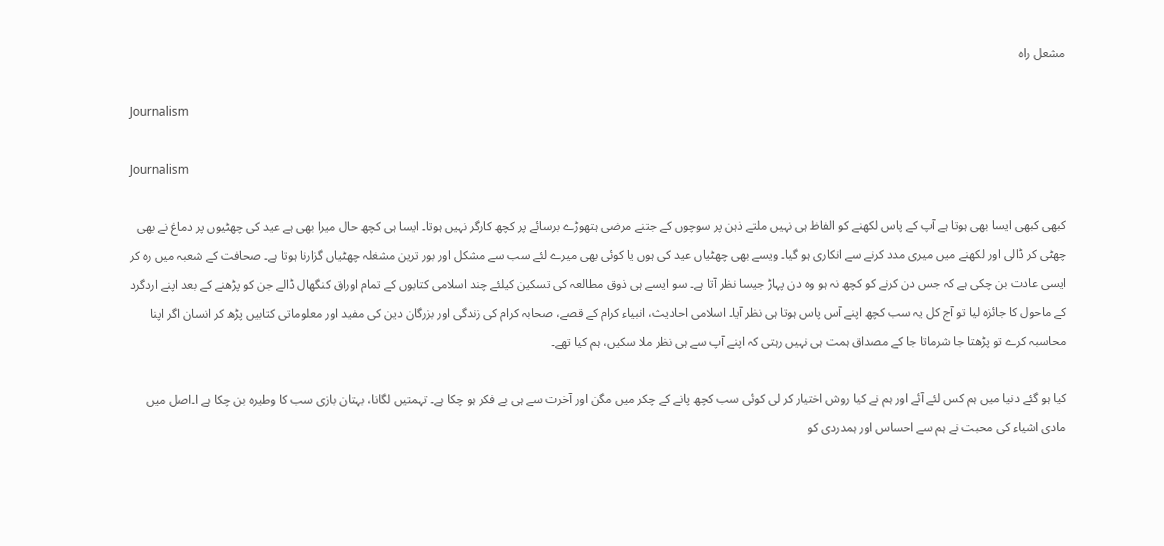مشعل راہ

Journalism

Journalism

کبھی کبھی ایسا بھی ہوتا ہے آپ کے پاس لکھنے کو الفاظ ہی نہیں ملتے ذہن پر سوچوں کے جتنے مرضی ہتھوڑے برسائے پر کچھ کارگر نہیں ہوتا۔ ایسا ہی کچھ حال میرا بھی ہے عید کی چھٹیوں پر دماغ نے بھی چھٹی کر ڈالی اور لکھنے میں میری مدد کرنے سے انکاری ہو گیا۔ ویسے بھی چھٹیاں عید کی ہوں یا کوئی بھی میرے لئے سب سے مشکل اور بور ترین مشغلہ چھٹیاں گزارنا ہوتا ہے۔ صحافت کے شعبہ میں رہ کر ایسی عادت بن چکی ہے کہ جس دن کرنے کو کچھ نہ ہو وہ دن پہاڑ جیسا نظر آتا ہے۔ سو ایسے ہی ذوق مطالعہ کی تسکین کیلئے چند اسلامی کتابوں کے تمام اوراق کنگھال ڈالے جن کو پڑھنے کے بعد اپنے اردگرد کے ماحول کا جائزہ لیا تو آج کل یہ سب کچھ اپنے آس پاس ہوتا ہی نظر آیا۔ اسلامی احادیث، انبیاء کرام کے قصے، صحابہ کرام کی زندگی اور بزرگان دین کی مفید اور معلوماتی کتابیں پڑھ کر انسان اگر اپنا محاسبہ کرے تو پڑھتا جا شرماتا جا کے مصداق ہمت ہی نہیں رہتی کہ اپنے آپ سے ہی نظر ملا سکیں، ہم کیا تھے۔

کیا ہو گئے دنیا میں ہم کس لئے آئے اور ہم نے کیا روش اختیار کر لی کوئی سب کچھ پانے کے چکر میں مگن اور آخرت سے ہی بے فکر ہو چکا ہے۔ تہمتیں لگانا، بہتان بازی سب کا وطیرہ بن چکا ہے ا۔اصل میں مادی اشیاء کی محبت نے ہم سے احساس اور ہمدردی کو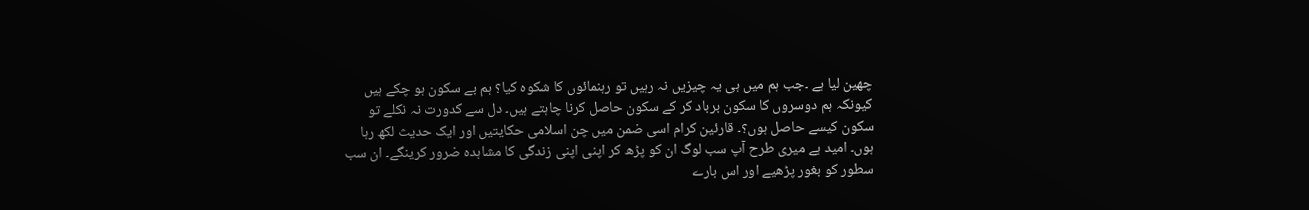چھین لیا ہے ۔جب ہم میں ہی یہ چیزیں نہ رہیں تو رہنمائوں کا شکوہ کیا؟ ہم بے سکون ہو چکے ہیں کیونکہ ہم دوسروں کا سکون برباد کر کے سکون حاصل کرنا چاہتے ہیں۔ دل سے کدورت نہ نکلے تو سکون کیسے حاصل ہوں؟۔ قارئین کرام اسی ضمن میں چن اسلامی حکایتیں اور ایک حدیث لکھ رہا ہوں۔ امید ہے میری طرح آپ سب لوگ ان کو پڑھ کر اپنی اپنی زندگی کا مشاہدہ ضرور کرینگے۔ ان سب سطور کو بغور پڑھیے اور اس بارے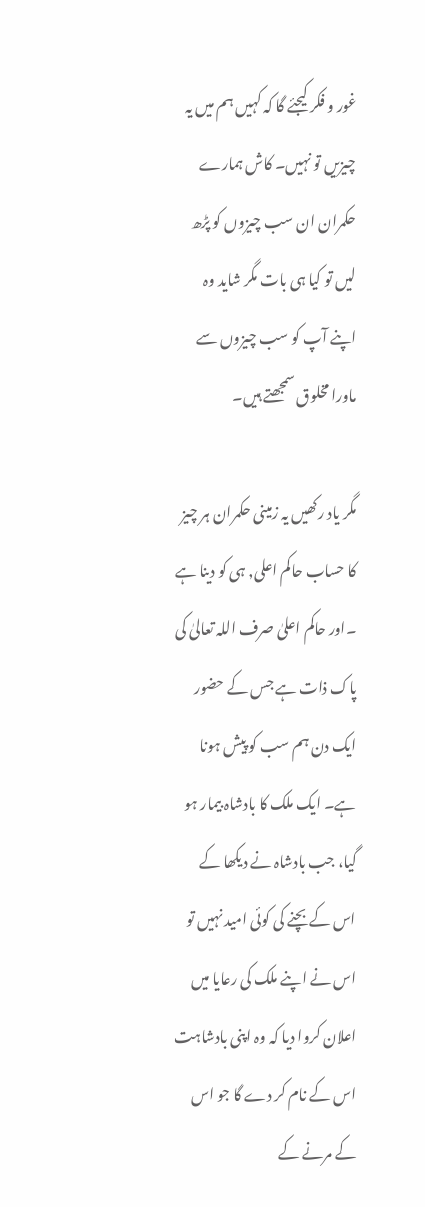غور و فکر کیجئے گا کہ کہیں ہم میں یہ چیزیں تو نہیں۔ کاش ہمارے حکمران ان سب چیزوں کو پڑھ لیں تو کیا ہی بات مگر شاید وہ اپنے آپ کو سب چیزوں سے ماورا مخلوق سمجھتے ہیں۔

مگر یاد رکھیں یہ زمینی حکمران ہر چیز کا حساب حاکم اعلی, ہی کو دینا ہے ۔اور حاکم اعلیٰ صرف اللہ تعالیٰ کی پاک ذات ہے جس کے حضور ایک دن ہم سب کو پیش ہونا ہے۔ ایک ملک کا بادشاہ بیمار ہو گیا، جب بادشاہ نے دیکھا کے اس کے بچنے کی کوئی امید نہیں تو اس نے اپنے ملک کی رعایا میں اعلان کروا دیا کہ وہ اپنی بادشاہت اس کے نام کر دے گا جو اس کے مرنے کے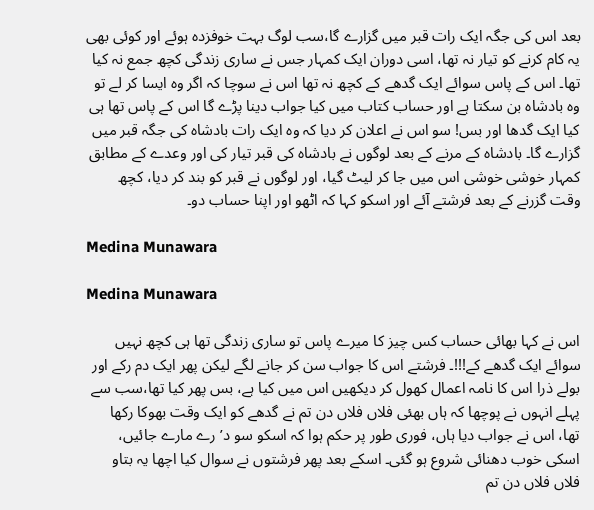بعد اس کی جگہ ایک رات قبر میں گزارے گا،سب لوگ بہت خوفزدہ ہوئے اور کوئی بھی یہ کام کرنے کو تیار نہ تھا، اسی دوران ایک کمہار جس نے ساری زندگی کچھ جمع نہ کیا تھا۔ اس کے پاس سوائے ایک گدھے کے کچھ نہ تھا اس نے سوچا کہ اگر وہ ایسا کر لے تو وہ بادشاہ بن سکتا ہے اور حساب کتاب میں کیا جواب دینا پڑے گا اس کے پاس تھا ہی کیا ایک گدھا اور بس! سو اس نے اعلان کر دیا کہ وہ ایک رات بادشاہ کی جگہ قبر میں گزارے گا۔ بادشاہ کے مرنے کے بعد لوگوں نے بادشاہ کی قبر تیار کی اور وعدے کے مطابق کمہار خوشی خوشی اس میں جا کر لیٹ گیا، اور لوگوں نے قبر کو بند کر دیا، کچھ وقت گزرنے کے بعد فرشتے آئے اور اسکو کہا کہ اٹھو اور اپنا حساب دو۔

Medina Munawara

Medina Munawara

اس نے کہا بھائی حساب کس چیز کا میرے پاس تو ساری زندگی تھا ہی کچھ نہیں سوائے ایک گدھے کے!!!۔ فرشتے اس کا جواب سن کر جانے لگے لیکن پھر ایک دم رکے اور بولے ذرا اس کا نامہ اعمال کھول کر دیکھیں اس میں کیا ہے، بس پھر کیا تھا،سب سے پہلے انہوں نے پوچھا کہ ہاں بھئی فلاں فلاں دن تم نے گدھے کو ایک وقت بھوکا رکھا تھا، اس نے جواب دیا ہاں، فوری طور پر حکم ہوا کہ اسکو سو د’رے مارے جائیں، اسکی خوب دھنائی شروع ہو گئی۔ اسکے بعد پھر فرشتوں نے سوال کیا اچھا یہ بتاو فلاں فلاں دن تم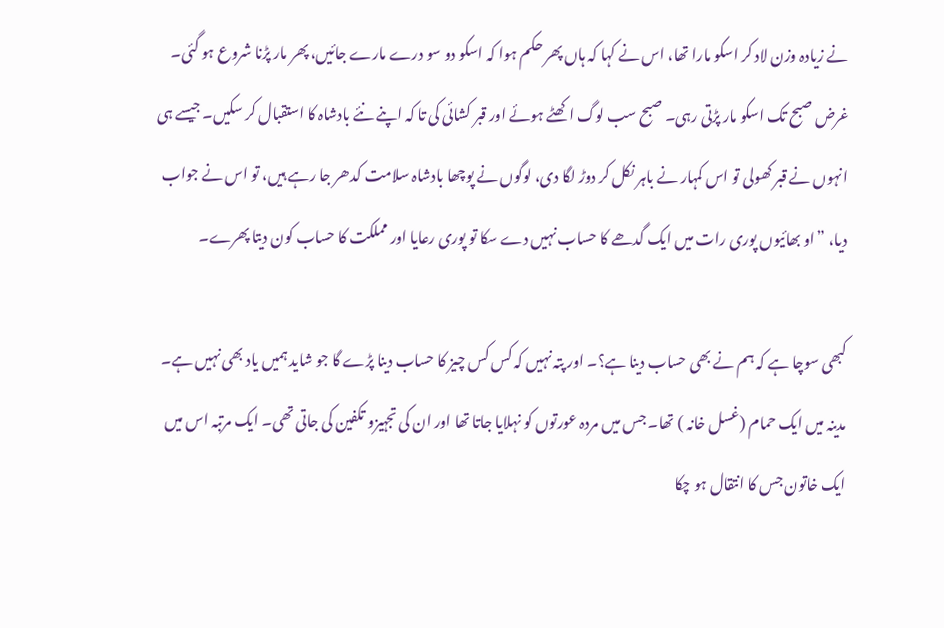نے زیادہ وزن لاد کر اسکو مارا تھا، اس نے کہا کہ ہاں پھر حکم ہوا کہ اسکو دو سو درے مارے جائیں، پھر مار پڑنا شروع ہو گئی۔ غرض صبح تک اسکو مار پڑتی رہی۔ صبح سب لوگ اکھٹے ہوئے اور قبر کشائی کی تا کہ اپنے نئے بادشاہ کا استقبال کر سکیں۔ جیسے ہی انہوں نے قبر کھولی تو اس کمہار نے باہر نکل کر دوڑ لگا دی، لوگوں نے پوچھا بادشاہ سلامت کدھر جا رہے ہیں، تو اس نے جواب دیا، ”او بھائیوں پوری رات میں ایک گدھے کا حساب نہیں دے سکا تو پوری رعایا اور مملکت کا حساب کون دیتا پھرے۔

کبھی سوچا ہے کہ ہم نے بھی حساب دینا ہے؟۔ اور پتہ نہیں کہ کس کس چیز کا حساب دینا پڑے گا جو شاید ہمیں یاد بھی نہیں ہے۔ مدینہ میں ایک حمام (غسل خانہ ) تھا۔ جس میں مردہ عورتوں کو نہلایا جاتا تھا اور ان کی تجہیزو تکفین کی جاتی تھی۔ ایک مرتبہ اس میں ایک خاتون جس کا انتقال ہو چکا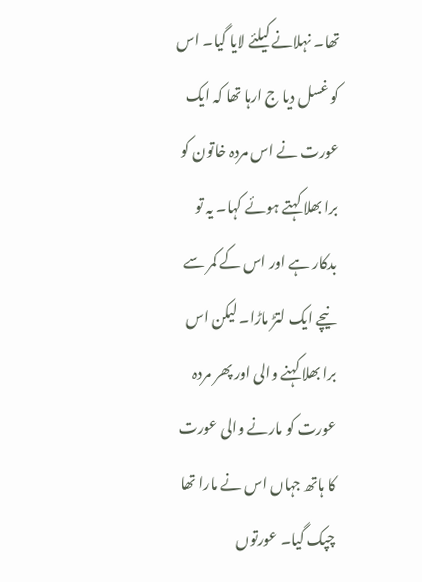تھا۔ نہلانے کیلئے لایا گیا۔ اس کو غسل دیا ج ارہا تھا کہ ایک عورت نے اس مردہ خاتون کو برا بھلا کہتے ہوئے کہا۔ یہ تو بدکار ہے اور اس کے کمر سے نیچے ایک لتڑ ماڑا۔ لیکن اس برا بھلا کہنے والی اور پھر مردہ عورت کو مارنے والی عورت کا ہاتھ جہاں اس نے مارا تھا چپک گیا۔ عورتوں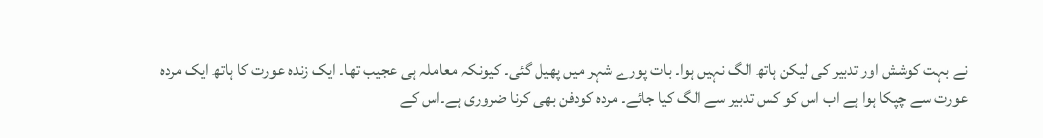نے بہت کوشش اور تدبیر کی لیکن ہاتھ الگ نہیں ہوا۔ بات پورے شہر میں پھیل گئی۔ کیونکہ معاملہ ہی عجیب تھا۔ ایک زندہ عورت کا ہاتھ ایک مردہ عورت سے چپکا ہوا ہے اب اس کو کس تدبیر سے الگ کیا جائے۔ مردہ کودفن بھی کرنا ضروری ہے۔اس کے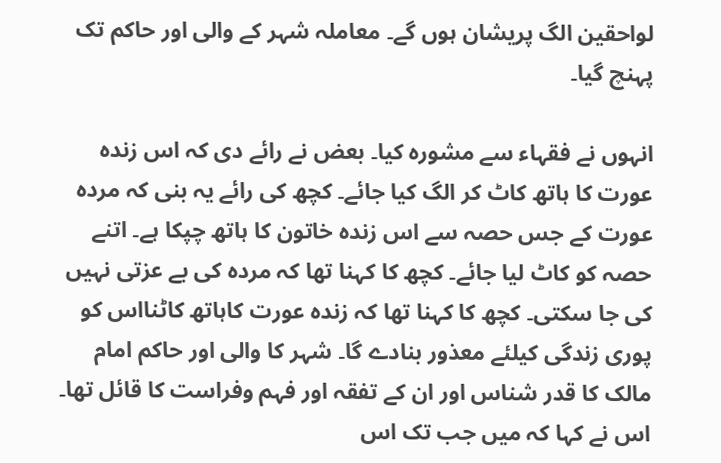لواحقین الگ پریشان ہوں گے۔ معاملہ شہر کے والی اور حاکم تک پہنچ گیا۔

انہوں نے فقہاء سے مشورہ کیا۔ بعض نے رائے دی کہ اس زندہ عورت کا ہاتھ کاٹ کر الگ کیا جائے۔ کچھ کی رائے یہ بنی کہ مردہ عورت کے جس حصہ سے اس زندہ خاتون کا ہاتھ چپکا ہے۔ اتنے حصہ کو کاٹ لیا جائے۔ کچھ کا کہنا تھا کہ مردہ کی بے عزتی نہیں کی جا سکتی۔ کچھ کا کہنا تھا کہ زندہ عورت کاہاتھ کاٹنااس کو پوری زندگی کیلئے معذور بنادے گا۔ شہر کا والی اور حاکم امام مالک کا قدر شناس اور ان کے تفقہ اور فہم وفراست کا قائل تھا۔ اس نے کہا کہ میں جب تک اس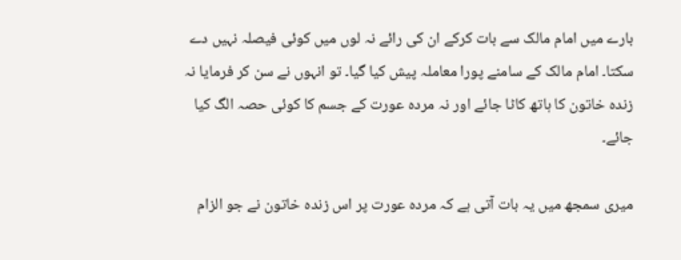بارے میں امام مالک سے بات کرکے ان کی رائے نہ لوں میں کوئی فیصلہ نہیں دے سکتا۔ امام مالک کے سامنے پورا معاملہ پیش کیا گیا۔ تو انہوں نے سن کر فرمایا نہ زندہ خاتون کا ہاتھ کاٹا جائے اور نہ مردہ عورت کے جسم کا کوئی حصہ الگ کیا جائے۔

میری سمجھ میں یہ بات آتی ہے کہ مردہ عورت پر اس زندہ خاتون نے جو الزام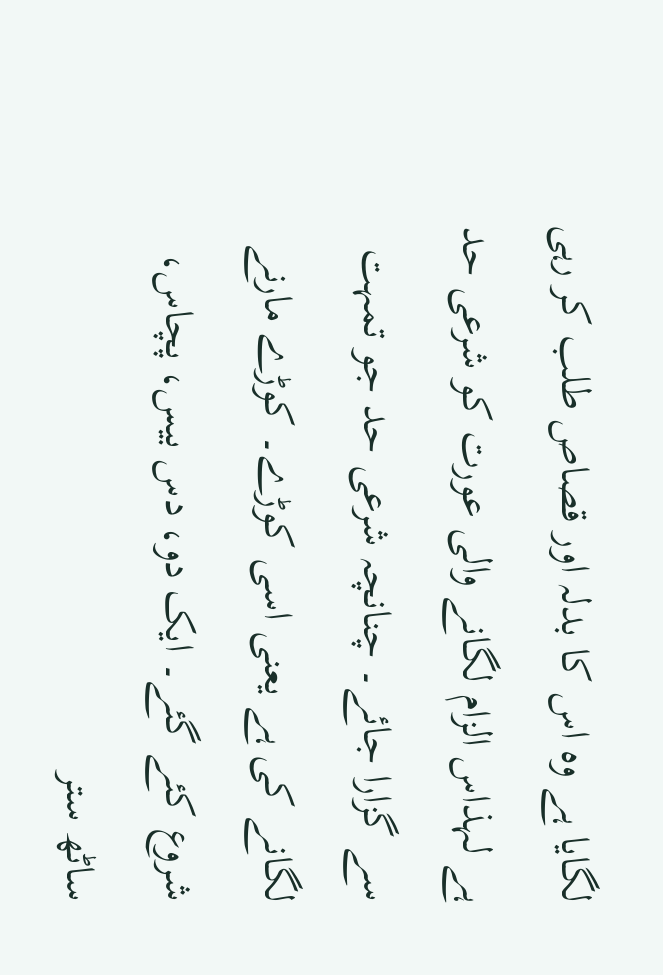لگایا ہے وہ اس کا بدلہ اور قصاص طلب کر رہی ہے لہذاس الزام لگانے والی عورت کو شرعی حد سے گزارا جائے۔ چنانچہ شرعی حد جو تمہت لگانے کی ہے یعنی اسی کوڑے۔ کوڑے مارنے شروع کئے گئے۔ ایک دو، دس بیس، پچاس، ساٹھ ستر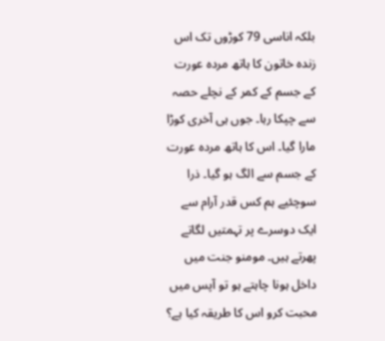بلکہ اناسی 79 کوڑوں تک اس زندہ خاتون کا ہاتھ مردہ عورت کے جسم کے کمر کے نچلے حصہ سے چپکا رہا۔ جوں ہی آخری کوڑا مارا گیا۔ اس کا ہاتھ مردہ عورت کے جسم سے الگ ہو گیا۔ ذرا سوچئیے ہم کس قدر آرام سے ایک دوسرے پر تہمتیں لگاتے پھرتے ہیں۔ مومنو جنت میں داخل ہونا چاہتے ہو تو آپس میں محبت کرو اس کا طریقہ کیا ہے؟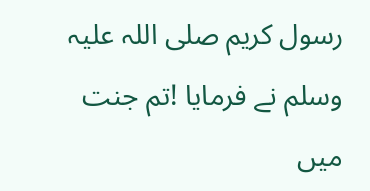رسول کریم صلی اللہ علیہ وسلم نے فرمایا !تم جنت میں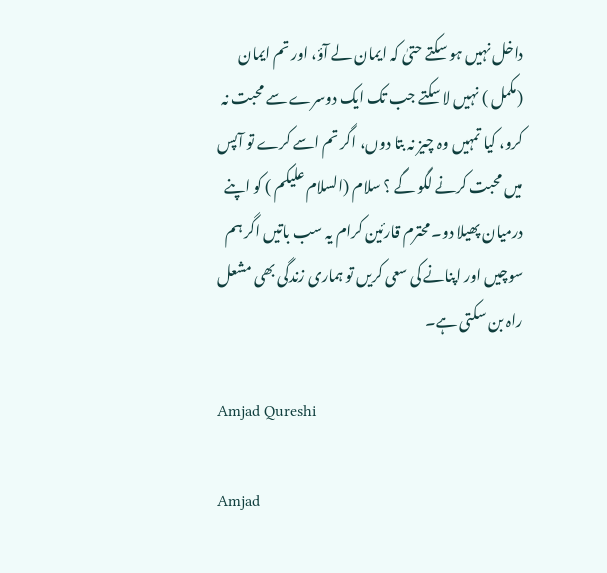داخل نہیں ہو سکتے حتیٰ کہ ایمان لے آؤ، اور تم ایمان (مکمل ) نہیں لا سکتے جب تک ایک دوسرے سے محبت نہ کرو، کیا تمہیں وہ چیز نہ بتا دوں، اگر تم اسے کرے تو آپس میں محبت کرنے لگو گے ؟ سلام (السلام علیکم ) کو اپنے درمیان پھیلا دو۔ محترم قارئین کرام یہ سب باتیں اگر ہم سوچیں اور اپنانے کی سعی کریں تو ہماری زندگی بھی مشعل راہ بن سکتی ہے۔

Amjad Qureshi

Amjad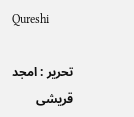Qureshi

تحریر : امجد قریشی